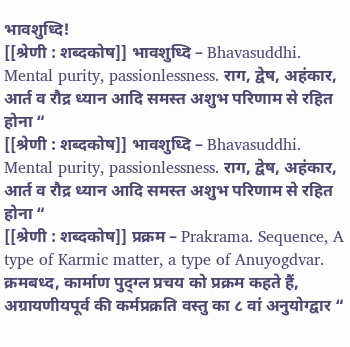भावशुध्दि!
[[श्रेणी : शब्दकोष]] भावशुध्दि – Bhavasuddhi. Mental purity, passionlessness. राग, द्वेष, अहंकार, आर्त व रौद्र ध्यान आदि समस्त अशुभ परिणाम से रहित होना “
[[श्रेणी : शब्दकोष]] भावशुध्दि – Bhavasuddhi. Mental purity, passionlessness. राग, द्वेष, अहंकार, आर्त व रौद्र ध्यान आदि समस्त अशुभ परिणाम से रहित होना “
[[श्रेणी : शब्दकोष]] प्रक्रम – Prakrama. Sequence, A type of Karmic matter, a type of Anuyogdvar. क्रमबध्द, कार्माण पुद्ग्ल प्रचय को प्रक्रम कहते हैं, अग्रायणीयपूर्व की कर्मप्रक्रति वस्तु का ८ वां अनुयोग्द्वार “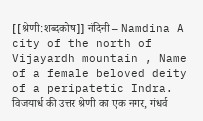[[श्रेणी:शब्दकोष]] नंदिनी – Namdina A city of the north of Vijayardh mountain , Name of a female beloved deity of a peripatetic Indra. विजयार्ध की उत्तर श्रेणी का एक नगर, गंधर्व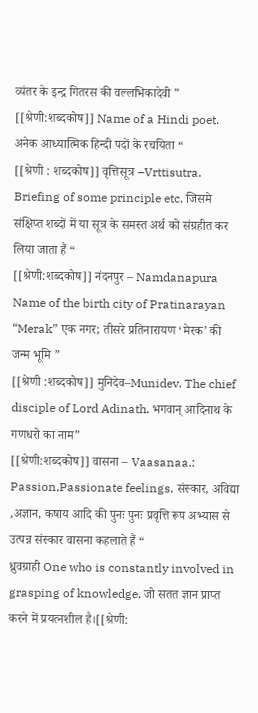व्यंतर के इन्द्र गितरस की वल्लभिकादेवी ”
[[श्रेणी:शब्दकोष]] Name of a Hindi poet. अनेक आध्यात्मिक हिन्दी पदों के रचयिता “
[[श्रेणी : शब्दकोष]] वृत्तिसूत्र –Vrttisutra. Briefing of some principle etc. जिसमे संक्षिप्त शब्दों में या सूत्र के समस्त अर्थ को संग्रहीत कर लिया जाता हैं “
[[श्रेणी:शब्दकोष]] नंदनपुर – Namdanapura Name of the birth city of Pratinarayan “Merak” एक नगर; तीसरे प्रतिनारायण ‘मेरक’ की जन्म भूमि ”
[[श्रेणी :शब्दकोष]] मुनिदेव–Munidev. The chief disciple of Lord Adinath. भगवान् आदिनाथ के गणधरो का नाम”
[[श्रेणी:शब्दकोष]] वासना – Vaasanaa.: Passion,Passionate feelings. संस्कार, अविद्या ,अज्ञान, कषाय आदि की पुनः पुनः प्रवृत्ति रूप अभ्यास से उत्पन्न संस्कार वासना कहलाते हैं “
ध्रुवग्राही One who is constantly involved in grasping of knowledge. जो सतत ज्ञान प्राप्त करने में प्रयत्नशील है।[[श्रेणी: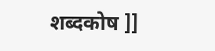शब्दकोष ]]